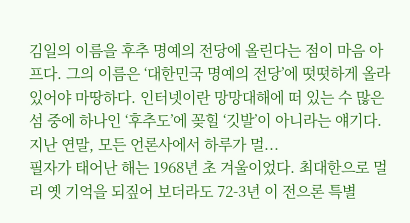김일의 이름을 후추 명예의 전당에 올린다는 점이 마음 아프다. 그의 이름은 ‘대한민국 명예의 전당’에 떳떳하게 올라 있어야 마땅하다. 인터넷이란 망망대해에 떠 있는 수 많은 섬 중에 하나인 ‘후추도’에 꽂힐 ‘깃발’이 아니라는 얘기다. 지난 연말, 모든 언론사에서 하루가 멀...
필자가 태어난 해는 1968년 초 겨울이었다. 최대한으로 멀리 옛 기억을 되짚어 보더라도 72-3년 이 전으론 특별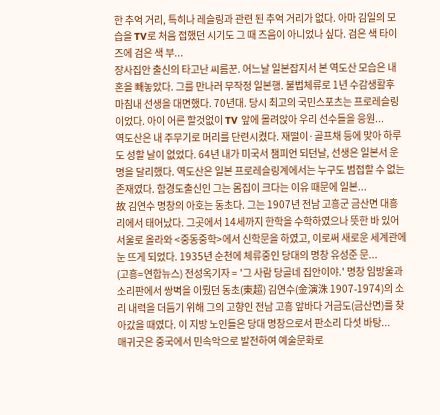한 추억 거리, 특히나 레슬링과 관련 된 추억 거리가 없다. 아마 김일의 모습을 TV로 처음 접했던 시기도 그 때 즈음이 아니었나 싶다. 검은 색 타이즈에 검은 색 부...
장사집안 출신의 타고난 씨름꾼. 어느날 일본잡지서 본 역도산 모습은 내 혼을 빼놓았다. 그를 만나러 무작정 일본행. 불법체류로 1년 수감생활후 마침내 선생을 대면했다. 70년대. 당시 최고의 국민스포츠는 프로레슬링이었다. 아이 어른 할것없이 TV 앞에 몰려앉아 우리 선수들을 응원...
역도산은 내 주무기로 머리를 단련시켰다. 재떨이·골프채 등에 맞아 하루도 성할 날이 없었다. 64년 내가 미국서 챔피언 되던날, 선생은 일본서 운명을 달리했다. 역도산은 일본 프로레슬링계에서는 누구도 범접할 수 없는 존재였다. 함경도출신인 그는 몸집이 크다는 이유 때문에 일본...
故 김연수 명창의 아호는 동초다. 그는 1907년 전남 고흥군 금산면 대흥리에서 태어났다. 그곳에서 14세까지 한학을 수학하였으나 뜻한 바 있어 서울로 올라와 <중동중학>에서 신학문을 하였고, 이로써 새로운 세계관에 눈 뜨게 되었다. 1935년 순천에 체류중인 당대의 명창 유성준 문...
(고흥=연합뉴스) 전성옥기자 = '그 사람 당골네 집안이야.' 명창 임방울과 소리판에서 쌍벽을 이뤘던 동초(東超) 김연수(金演洙 1907-1974)의 소리 내력을 더듬기 위해 그의 고향인 전남 고흥 앞바다 거금도(금산면)를 찾아갔을 때였다. 이 지방 노인들은 당대 명창으로서 판소리 다섯 바탕...
매귀굿은 중국에서 민속악으로 발전하여 예술문화로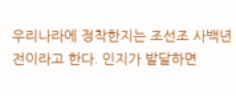우리나라에 정착한지는 조선조 사백년전이라고 한다. 인지가 발달하면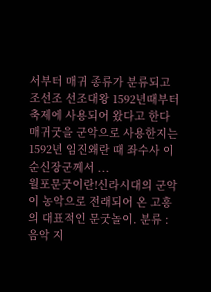서부터 매귀 종류가 분류되고 조선조 선조대왕 1592년때부터 축제에 사용되어 왔다고 한다 매귀굿을 군악으로 사용한지는 1592년 임진왜란 때 좌수사 이순신장군께서 ...
월포문굿이란!신라시대의 군악이 농악으로 전래되어 온 고흥의 대표적인 문굿놀이. 분류 : 음악 지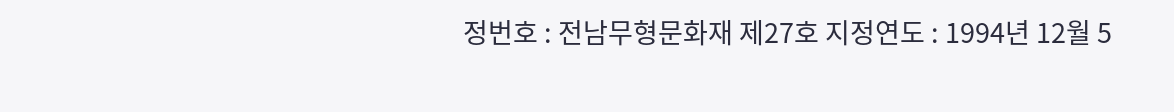정번호 : 전남무형문화재 제27호 지정연도 : 1994년 12월 5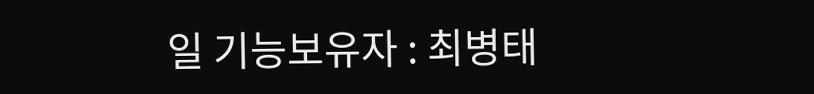일 기능보유자 : 최병태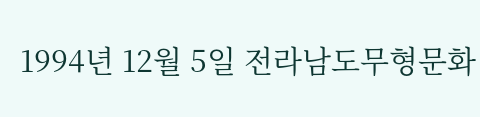1994년 12월 5일 전라남도무형문화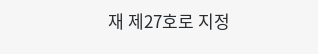재 제27호로 지정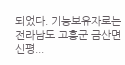되었다. 기능보유자로는 전라남도 고흥군 금산면 신평...